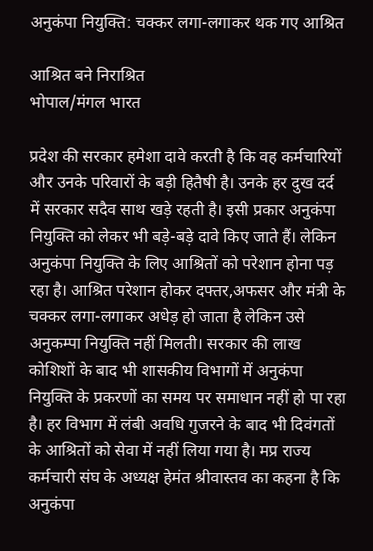अनुकंपा नियुक्ति: चक्कर लगा-लगाकर थक गए आश्रित

आश्रित बने निराश्रित
भोपाल/मंगल भारत

प्रदेश की सरकार हमेशा दावे करती है कि वह कर्मचारियों और उनके परिवारों के बड़ी हितैषी है। उनके हर दुख दर्द में सरकार सदैव साथ खड़े रहती है। इसी प्रकार अनुकंपा नियुक्ति को लेकर भी बड़े-बड़े दावे किए जाते हैं। लेकिन अनुकंपा नियुक्ति के लिए आश्रितों को परेशान होना पड़ रहा है। आश्रित परेशान होकर दफ्तर,अफसर और मंत्री के चक्कर लगा-लगाकर अधेड़ हो जाता है लेकिन उसे अनुकम्पा नियुक्ति नहीं मिलती। सरकार की लाख कोशिशों के बाद भी शासकीय विभागों में अनुकंपा नियुक्ति के प्रकरणों का समय पर समाधान नहीं हो पा रहा है। हर विभाग में लंबी अवधि गुजरने के बाद भी दिवंगतों के आश्रितों को सेवा में नहीं लिया गया है। मप्र राज्य कर्मचारी संघ के अध्यक्ष हेमंत श्रीवास्तव का कहना है कि अनुकंपा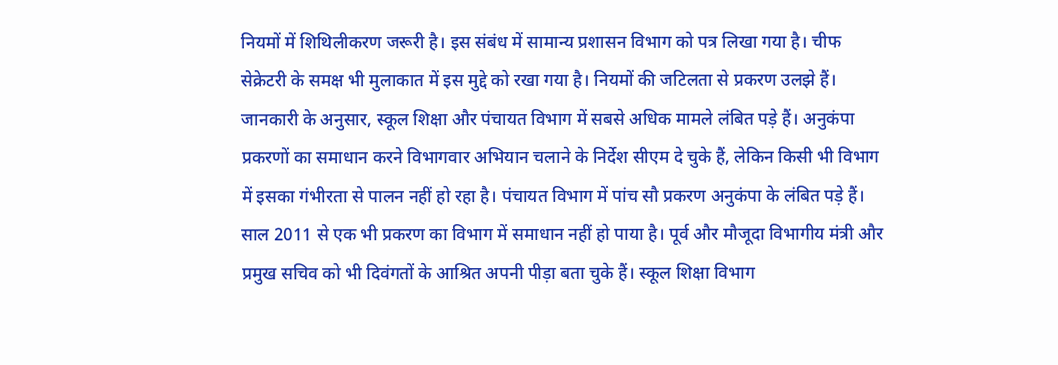नियमों में शिथिलीकरण जरूरी है। इस संबंध में सामान्य प्रशासन विभाग को पत्र लिखा गया है। चीफ सेक्रेटरी के समक्ष भी मुलाकात में इस मुद्दे को रखा गया है। नियमों की जटिलता से प्रकरण उलझे हैं।
जानकारी के अनुसार, स्कूल शिक्षा और पंचायत विभाग में सबसे अधिक मामले लंबित पड़े हैं। अनुकंपा प्रकरणों का समाधान करने विभागवार अभियान चलाने के निर्देश सीएम दे चुके हैं, लेकिन किसी भी विभाग में इसका गंभीरता से पालन नहीं हो रहा है। पंचायत विभाग में पांच सौ प्रकरण अनुकंपा के लंबित पड़े हैं। साल 2011 से एक भी प्रकरण का विभाग में समाधान नहीं हो पाया है। पूर्व और मौजूदा विभागीय मंत्री और प्रमुख सचिव को भी दिवंगतों के आश्रित अपनी पीड़ा बता चुके हैं। स्कूल शिक्षा विभाग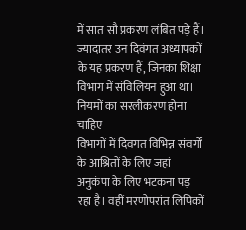में सात सौ प्रकरण लंबित पड़े हैं। ज्यादातर उन दिवंगत अध्यापकों के यह प्रकरण हैं, जिनका शिक्षा विभाग में संविलियन हुआ था।
नियमों का सरलीकरण होना चाहिए
विभागों में दिवगत विभिन्न संवर्गों के आश्रितों के लिए जहां अनुकंपा के लिए भटकना पड़ रहा है। वहीं मरणोपरांत लिपिकों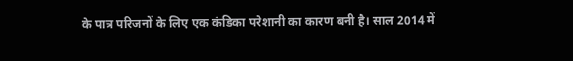के पात्र परिजनों के लिए एक कंडिका परेशानी का कारण बनी है। साल 2014 में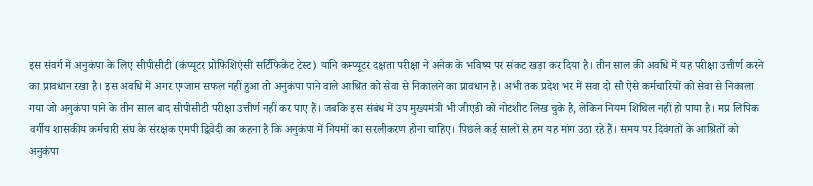इस संवर्ग में अनुकंपा के लिए सीपीसीटी (कंप्यूटर प्रोफिशिएंसी सर्टिफिकेट टेस्ट) यानि कम्प्यूटर दक्षता परीक्षा ने अनेक के भविष्य पर संकट खड़ा कर दिया है। तीन साल की अवधि में यह परीक्षा उत्तीर्ण करने का प्रावधान रखा है। इस अवधि में अगर एग्जाम सफल नहीं हुआ तो अनुकंपा पाने वाले आश्रित को सेवा से निकालने का प्रावधान है। अभी तक प्रदेश भर में सवा दो सौ ऐसे कर्मचारियों को सेवा से निकाला गया जो अनुकंपा पाने के तीन साल बाद सीपीसीटी परीक्षा उत्तीर्ण नहीं कर पाए हैं। जबकि इस संबंध में उप मुख्यमंत्री भी जीएडी को नोटशीट लिख चुके है, लेकिन नियम शिथिल नहीं हो पाया है। मप्र लिपिक वर्गीय शासकीय कर्मचारी संघ के संरक्षक एमपी द्विवेदी का कहना है कि अनुकंपा में नियमों का सरलीकरण होना चाहिए। पिछले कई सालों से हम यह मांग उठा रहे हैं। समय पर दिवंगतों के आश्रितों को अनुकंपा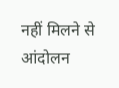नहीं मिलने से आंदोलन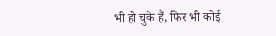भी हो चुके हैं, फिर भी कोई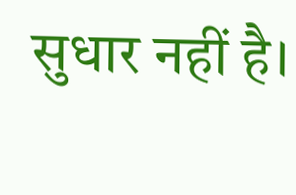सुधार नहीं है।